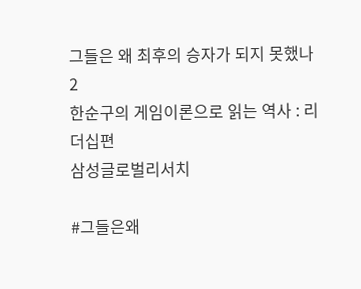그들은 왜 최후의 승자가 되지 못했나 2
한순구의 게임이론으로 읽는 역사 : 리더십편
삼성글로벌리서치

#그들은왜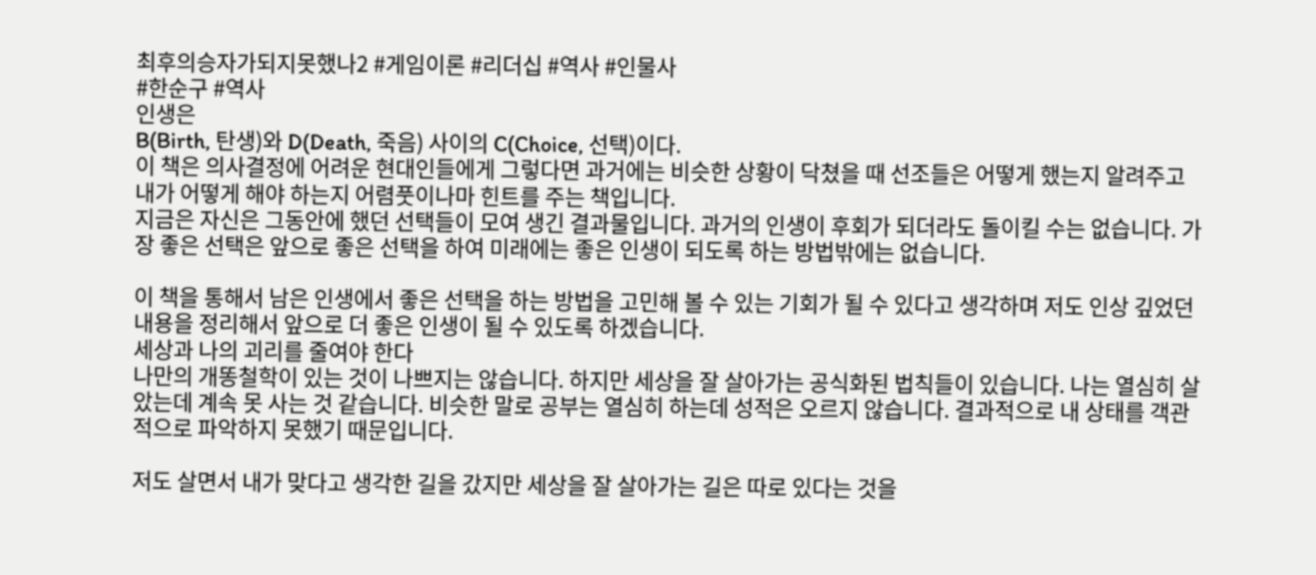최후의승자가되지못했나2 #게임이론 #리더십 #역사 #인물사
#한순구 #역사
인생은
B(Birth, 탄생)와 D(Death, 죽음) 사이의 C(Choice, 선택)이다.
이 책은 의사결정에 어려운 현대인들에게 그렇다면 과거에는 비슷한 상황이 닥쳤을 때 선조들은 어떻게 했는지 알려주고 내가 어떻게 해야 하는지 어렴풋이나마 힌트를 주는 책입니다.
지금은 자신은 그동안에 했던 선택들이 모여 생긴 결과물입니다. 과거의 인생이 후회가 되더라도 돌이킬 수는 없습니다. 가장 좋은 선택은 앞으로 좋은 선택을 하여 미래에는 좋은 인생이 되도록 하는 방법밖에는 없습니다.

이 책을 통해서 남은 인생에서 좋은 선택을 하는 방법을 고민해 볼 수 있는 기회가 될 수 있다고 생각하며 저도 인상 깊었던 내용을 정리해서 앞으로 더 좋은 인생이 될 수 있도록 하겠습니다.
세상과 나의 괴리를 줄여야 한다
나만의 개똥철학이 있는 것이 나쁘지는 않습니다. 하지만 세상을 잘 살아가는 공식화된 법칙들이 있습니다. 나는 열심히 살았는데 계속 못 사는 것 같습니다. 비슷한 말로 공부는 열심히 하는데 성적은 오르지 않습니다. 결과적으로 내 상태를 객관적으로 파악하지 못했기 때문입니다.

저도 살면서 내가 맞다고 생각한 길을 갔지만 세상을 잘 살아가는 길은 따로 있다는 것을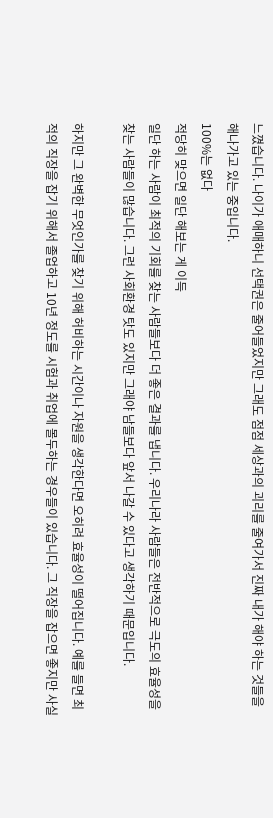느꼈습니다. 나이가 애매하니 선택권은 줄어들었지만 그래도 점점 세상과의 괴리를 줄여가서 진짜 내가 해야 하는 것들을 해나가고 있는 중입니다.
100%는 없다
적당히 맞으면 일단 해보는 게 이득
일단 하는 사람이 최적의 기회를 찾는 사람들보다 더 좋은 결과를 냅니다. 우리나라 사람들은 전반적으로 극도의 효율성을 찾는 사람들이 많습니다. 그런 사회환경 탓도 있지만 그래야 남들보다 앞서 나갈 수 있다고 생각하기 때문입니다.

하지만 그 완벽한 무엇인가를 찾기 위해 허비하는 시간이나 자원을 생각한다면 오히려 효율성이 떨어집니다. 예를 들면 최적의 직장을 잡기 위해서 졸업하고 10년 정도를 시험과 취업에 몰두하는 경우들이 있습니다. 그 직장을 잡으면 좋지만 사실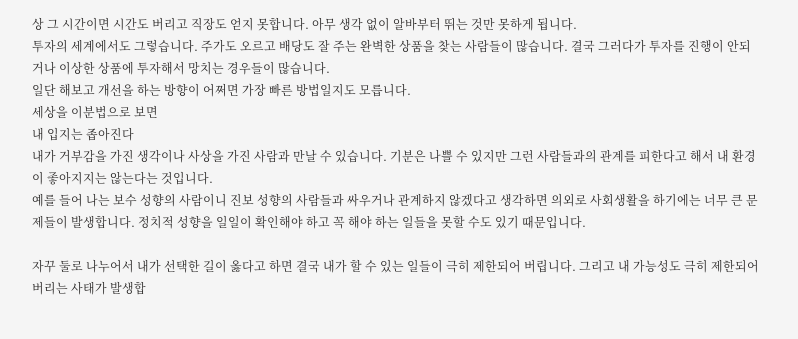상 그 시간이면 시간도 버리고 직장도 얻지 못합니다. 아무 생각 없이 알바부터 뛰는 것만 못하게 됩니다.
투자의 세계에서도 그렇습니다. 주가도 오르고 배당도 잘 주는 완벽한 상품을 찾는 사람들이 많습니다. 결국 그러다가 투자를 진행이 안되거나 이상한 상품에 투자해서 망치는 경우들이 많습니다.
일단 해보고 개선을 하는 방향이 어쩌면 가장 빠른 방법일지도 모릅니다.
세상을 이분법으로 보면
내 입지는 좁아진다
내가 거부감을 가진 생각이나 사상을 가진 사람과 만날 수 있습니다. 기분은 나쁠 수 있지만 그런 사람들과의 관계를 피한다고 해서 내 환경이 좋아지지는 않는다는 것입니다.
예를 들어 나는 보수 성향의 사람이니 진보 성향의 사람들과 싸우거나 관계하지 않겠다고 생각하면 의외로 사회생활을 하기에는 너무 큰 문제들이 발생합니다. 정치적 성향을 일일이 확인해야 하고 꼭 해야 하는 일들을 못할 수도 있기 때문입니다.

자꾸 둘로 나누어서 내가 선택한 길이 옳다고 하면 결국 내가 할 수 있는 일들이 극히 제한되어 버립니다. 그리고 내 가능성도 극히 제한되어 버리는 사태가 발생합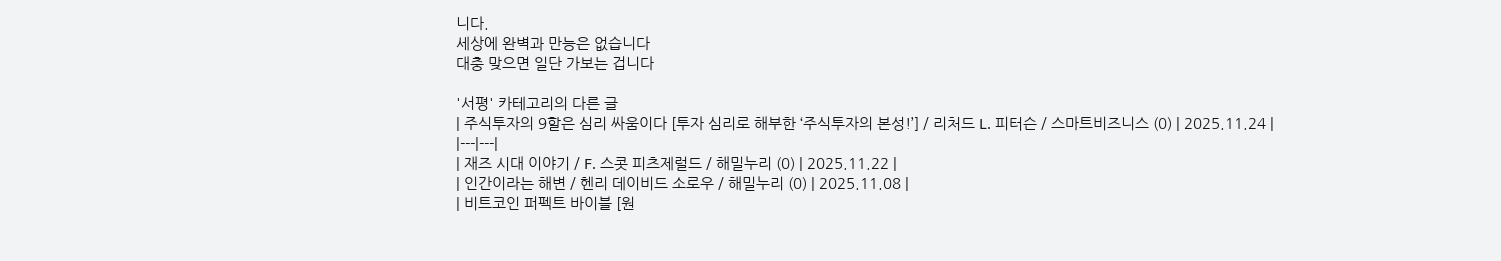니다.
세상에 완벽과 만능은 없습니다
대충 맞으면 일단 가보는 겁니다

'서평' 카테고리의 다른 글
| 주식투자의 9할은 심리 싸움이다 [투자 심리로 해부한 ‘주식투자의 본성!’] / 리처드 L. 피터슨 / 스마트비즈니스 (0) | 2025.11.24 |
|---|---|
| 재즈 시대 이야기 / F. 스콧 피츠제럴드 / 해밀누리 (0) | 2025.11.22 |
| 인간이라는 해변 / 헨리 데이비드 소로우 / 해밀누리 (0) | 2025.11.08 |
| 비트코인 퍼펙트 바이블 [원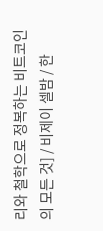리와 철학으로 정복하는 비트코인의 모든 것] / 비제이 셀밤 / 한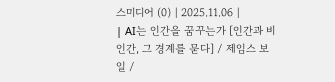스미디어 (0) | 2025.11.06 |
| AI는 인간을 꿈꾸는가 [인간과 비인간, 그 경계를 묻다] / 제임스 보일 /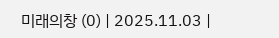미래의창 (0) | 2025.11.03 |